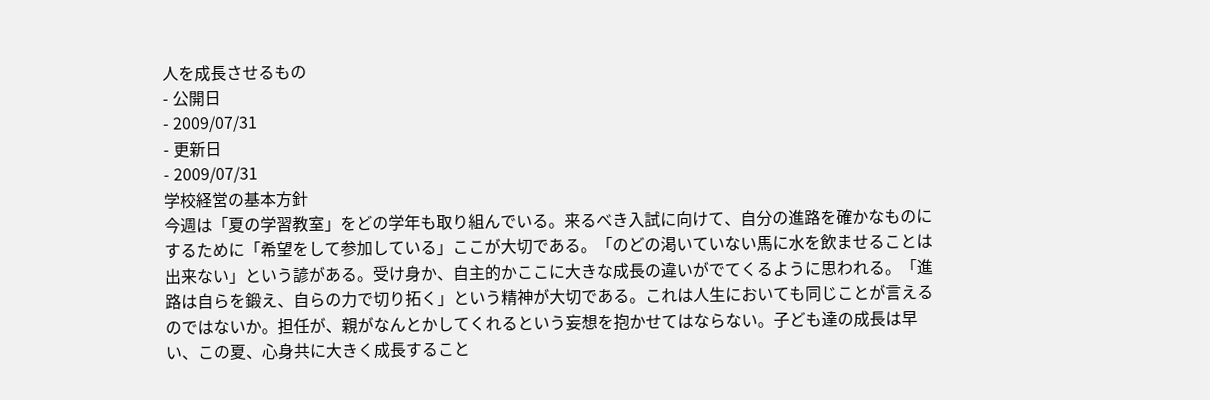人を成長させるもの
- 公開日
- 2009/07/31
- 更新日
- 2009/07/31
学校経営の基本方針
今週は「夏の学習教室」をどの学年も取り組んでいる。来るべき入試に向けて、自分の進路を確かなものにするために「希望をして参加している」ここが大切である。「のどの渇いていない馬に水を飲ませることは出来ない」という諺がある。受け身か、自主的かここに大きな成長の違いがでてくるように思われる。「進路は自らを鍛え、自らの力で切り拓く」という精神が大切である。これは人生においても同じことが言えるのではないか。担任が、親がなんとかしてくれるという妄想を抱かせてはならない。子ども達の成長は早い、この夏、心身共に大きく成長すること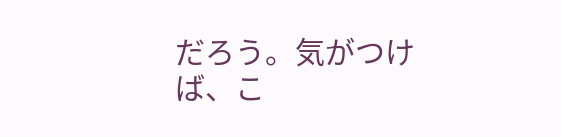だろう。気がつけば、こ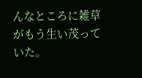んなところに雑草がもう生い茂っていた。